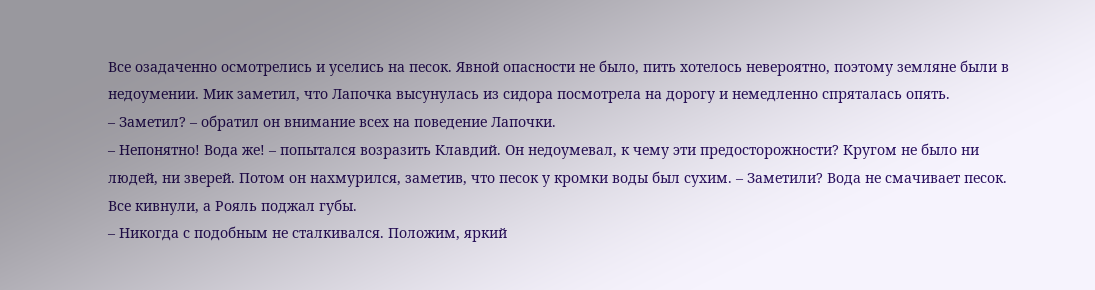Все озадаченно осмотрелись и уселись на песок. Явной опасности не было, пить хотелось невероятно, поэтому земляне были в недоумении. Мик заметил, что Лапочка высунулась из сидора посмотрела на дорогу и немедленно спряталась опять.
– Заметил? – обратил он внимание всех на поведение Лапочки.
– Непонятно! Вода же! – попытался возразить Клавдий. Он недоумевал, к чему эти предосторожности? Кругом не было ни людей, ни зверей. Потом он нахмурился, заметив, что песок у кромки воды был сухим. – Заметили? Вода не смачивает песок.
Все кивнули, а Рояль поджал губы.
– Никогда с подобным не сталкивался. Положим, яркий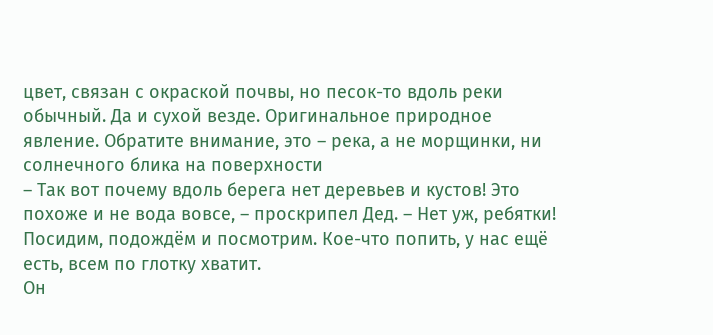цвет, связан с окраской почвы, но песок-то вдоль реки обычный. Да и сухой везде. Оригинальное природное явление. Обратите внимание, это – река, а не морщинки, ни солнечного блика на поверхности
– Так вот почему вдоль берега нет деревьев и кустов! Это похоже и не вода вовсе, – проскрипел Дед. – Нет уж, ребятки! Посидим, подождём и посмотрим. Кое-что попить, у нас ещё есть, всем по глотку хватит.
Он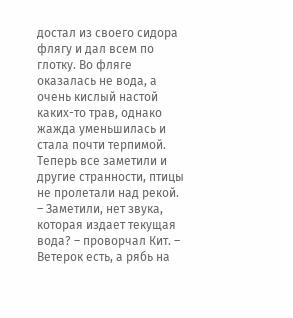достал из своего сидора флягу и дал всем по глотку. Во фляге оказалась не вода, а очень кислый настой каких-то трав, однако жажда уменьшилась и стала почти терпимой. Теперь все заметили и другие странности, птицы не пролетали над рекой.
– Заметили, нет звука, которая издает текущая вода? – проворчал Кит. – Ветерок есть, а рябь на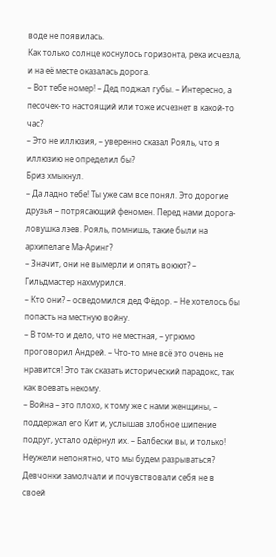воде не появилась.
Как только солнце коснулось горизонта, река исчезла, и на её месте оказалась дорога.
– Вот тебе номер! – Дед поджал губы. – Интересно, а песочек-то настоящий или тоже исчезнет в какой-то час?
– Это не иллюзия, – уверенно сказал Рояль, что я иллюзию не определил бы?
Бриз хмыкнул.
– Да ладно тебе! Ты уже сам все понял. Это дорогие друзья – потрясающий феномен. Перед нами дорога-ловушка лэев. Рояль, помнишь, такие были на архипелаге Ма-Аринг?
– Значит, они не вымерли и опять воюют? – Гильдмастер нахмурился.
– Кто они? – осведомился дед Фёдор. – Не хотелось бы попасть на местную войну.
– В том-то и дело, что не местная, – угрюмо проговорил Андрей. – Что-то мне всё это очень не нравится! Это так сказать исторический парадокс, так как воевать некому.
– Война – это плохо, к тому же с нами женщины, – поддержал его Кит и, услышав злобное шипение подруг, устало одёрнул их. – Балбески вы, и только! Неужели непонятно, что мы будем разрываться?
Девчонки замолчали и почувствовали себя не в своей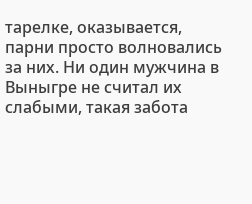тарелке, оказывается, парни просто волновались за них. Ни один мужчина в Выныгре не считал их слабыми, такая забота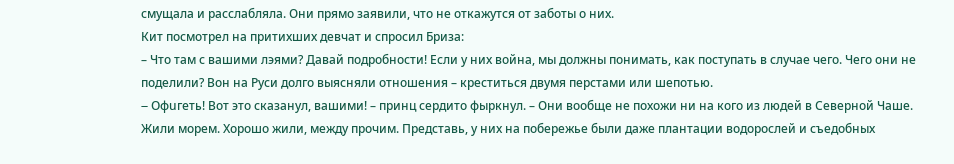смущала и расслабляла. Они прямо заявили, что не откажутся от заботы о них.
Кит посмотрел на притихших девчат и спросил Бриза:
– Что там с вашими лэями? Давай подробности! Если у них война, мы должны понимать, как поступать в случае чего. Чего они не поделили? Вон на Руси долго выясняли отношения – креститься двумя перстами или шепотью.
– Oфuгeть! Вот это сказанул, вашими! – принц сердито фыркнул. – Они вообще не похожи ни на кого из людей в Северной Чаше. Жили морем. Хорошо жили, между прочим. Представь, у них на побережье были даже плантации водорослей и съедобных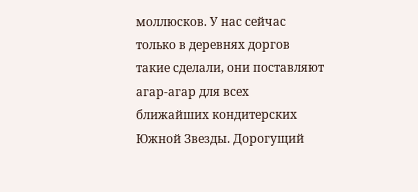моллюсков. У нас сейчас только в деревнях доргов такие сделали, они поставляют агар-агар для всех ближайших кондитерских Южной Звезды. Дорогущий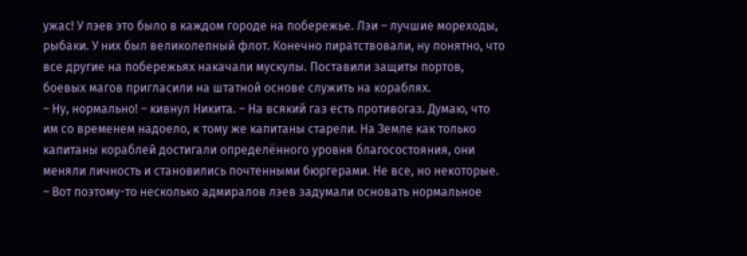ужас! У лэев это было в каждом городе на побережье. Лэи – лучшие мореходы, рыбаки. У них был великолепный флот. Конечно пиратствовали, ну понятно, что все другие на побережьях накачали мускулы. Поставили защиты портов, боевых магов пригласили на штатной основе служить на кораблях.
– Ну, нормально! – кивнул Никита. – На всякий газ есть противогаз. Думаю, что им со временем надоело, к тому же капитаны старели. На Земле как только капитаны кораблей достигали определённого уровня благосостояния, они меняли личность и становились почтенными бюргерами. Не все, но некоторые.
– Вот поэтому-то несколько адмиралов лэев задумали основать нормальное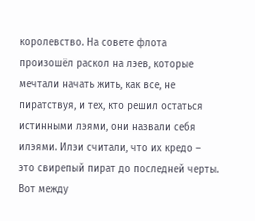королевство. На совете флота произошёл раскол на лэев, которые мечтали начать жить, как все, не пиратствуя, и тех, кто решил остаться истинными лэями, они назвали себя илэями. Илэи считали, что их кредо – это свирепый пират до последней черты. Вот между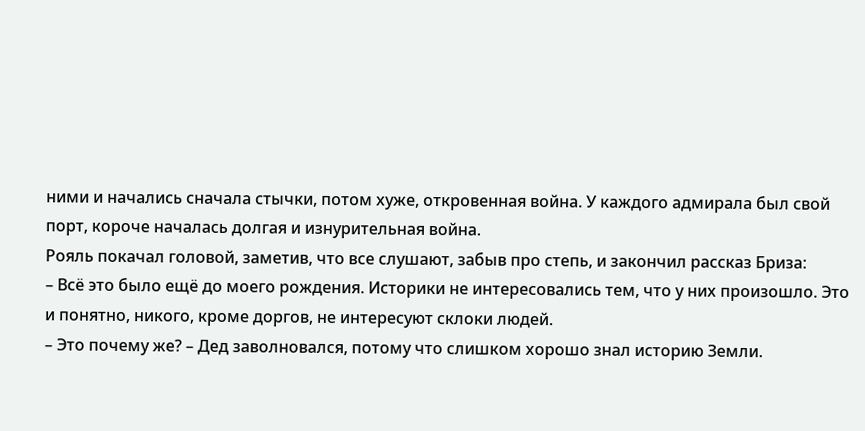ними и начались сначала стычки, потом хуже, откровенная война. У каждого адмирала был свой порт, короче началась долгая и изнурительная война.
Рояль покачал головой, заметив, что все слушают, забыв про степь, и закончил рассказ Бриза:
– Всё это было ещё до моего рождения. Историки не интересовались тем, что у них произошло. Это и понятно, никого, кроме доргов, не интересуют склоки людей.
– Это почему же? – Дед заволновался, потому что слишком хорошо знал историю Земли.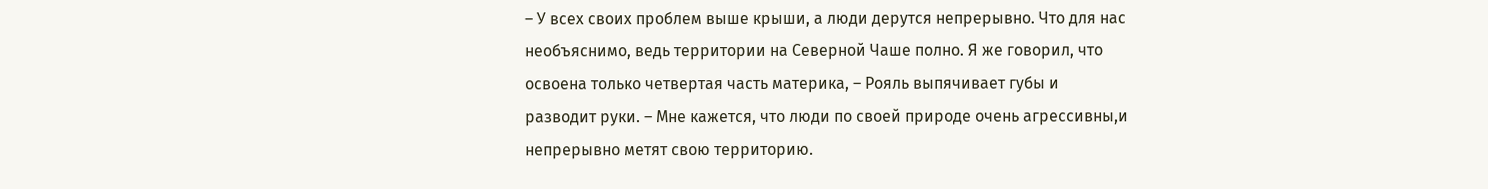– У всех своих проблем выше крыши, а люди дерутся непрерывно. Что для нас необъяснимо, ведь территории на Северной Чаше полно. Я же говорил, что освоена только четвертая часть материка, – Рояль выпячивает губы и разводит руки. – Мне кажется, что люди по своей природе очень агрессивны,и непрерывно метят свою территорию.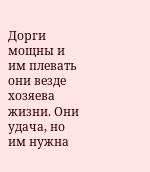Дорги мощны и им плевать они везде хозяева жизни. Они удача, но им нужна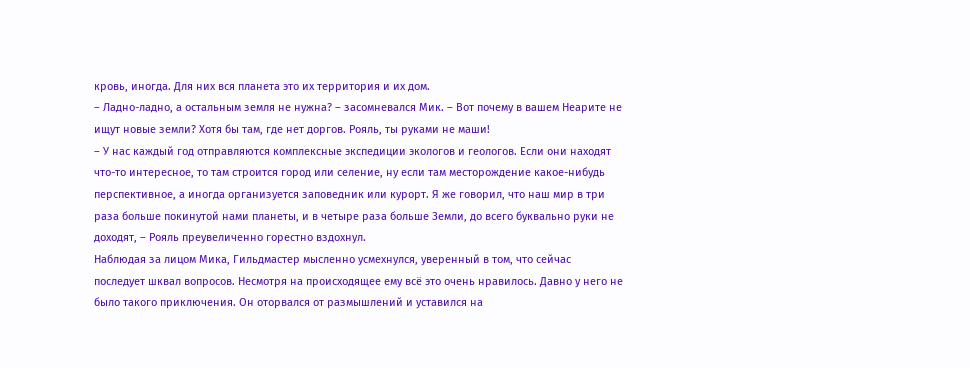кровь, иногда. Для них вся планета это их территория и их дом.
– Ладно-ладно, а остальным земля не нужна? – засомневался Мик. – Вот почему в вашем Неарите не ищут новые земли? Хотя бы там, где нет доргов. Рояль, ты руками не маши!
– У нас каждый год отправляются комплексные экспедиции экологов и геологов. Если они находят что-то интересное, то там строится город или селение, ну если там месторождение какое-нибудь перспективное, а иногда организуется заповедник или курорт. Я же говорил, что наш мир в три раза больше покинутой нами планеты, и в четыре раза больше Земли, до всего буквально руки не доходят, – Рояль преувеличенно горестно вздохнул.
Наблюдая за лицом Мика, Гильдмастер мысленно усмехнулся, уверенный в том, что сейчас последует шквал вопросов. Несмотря на происходящее ему всё это очень нравилось. Давно у него не было такого приключения. Он оторвался от размышлений и уставился на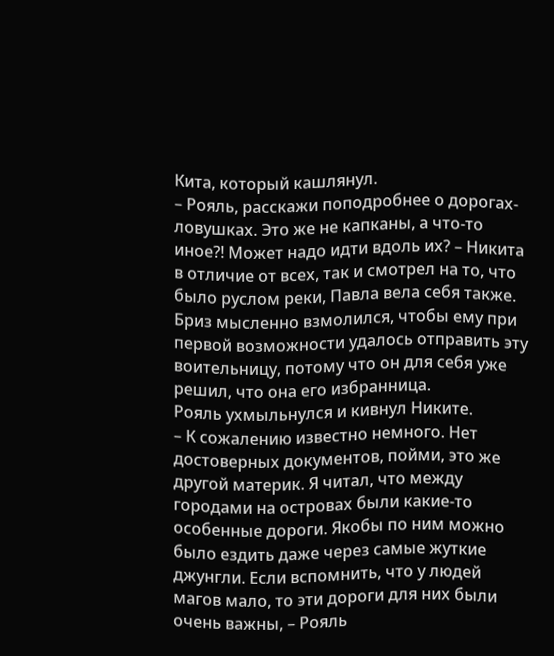Кита, который кашлянул.
– Рояль, расскажи поподробнее о дорогах-ловушках. Это же не капканы, а что-то иное?! Может надо идти вдоль их? – Никита в отличие от всех, так и смотрел на то, что было руслом реки, Павла вела себя также.
Бриз мысленно взмолился, чтобы ему при первой возможности удалось отправить эту воительницу, потому что он для себя уже решил, что она его избранница.
Рояль ухмыльнулся и кивнул Никите.
– К сожалению известно немного. Нет достоверных документов, пойми, это же другой материк. Я читал, что между городами на островах были какие-то особенные дороги. Якобы по ним можно было ездить даже через самые жуткие джунгли. Если вспомнить, что у людей магов мало, то эти дороги для них были очень важны, – Рояль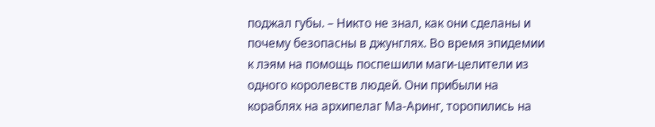поджал губы. – Никто не знал, как они сделаны и почему безопасны в джунглях. Во время эпидемии к лэям на помощь поспешили маги-целители из одного королевств людей. Они прибыли на кораблях на архипелаг Ма-Аринг, торопились на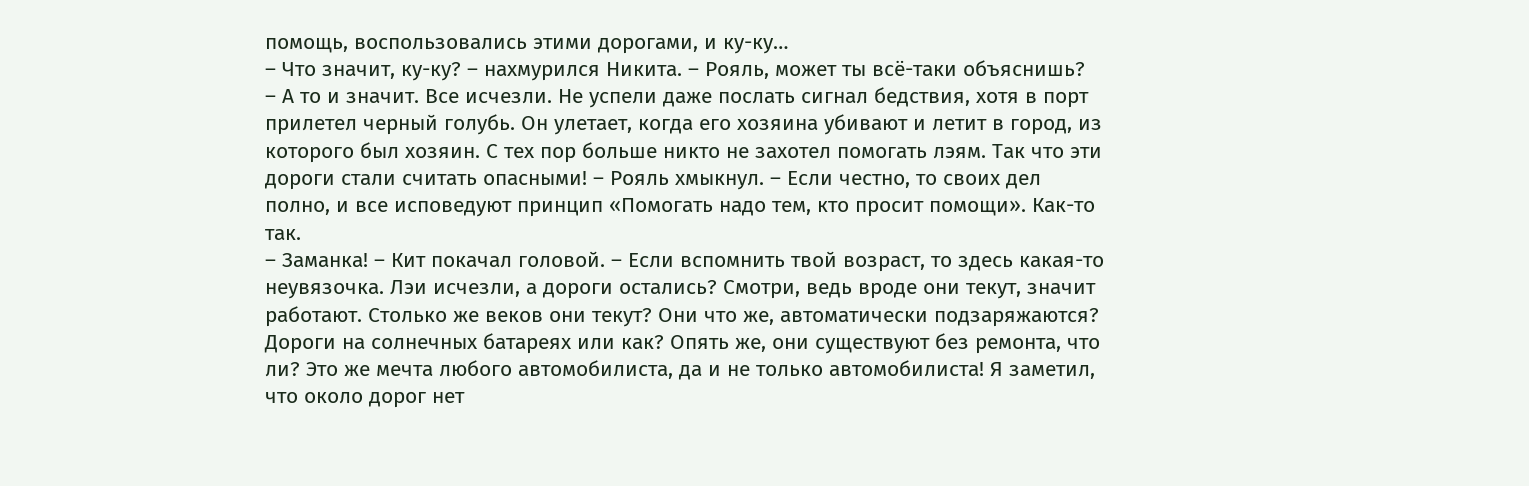помощь, воспользовались этими дорогами, и ку-ку…
– Что значит, ку-ку? – нахмурился Никита. – Рояль, может ты всё-таки объяснишь?
– А то и значит. Все исчезли. Не успели даже послать сигнал бедствия, хотя в порт прилетел черный голубь. Он улетает, когда его хозяина убивают и летит в город, из которого был хозяин. С тех пор больше никто не захотел помогать лэям. Так что эти дороги стали считать опасными! – Рояль хмыкнул. – Если честно, то своих дел полно, и все исповедуют принцип «Помогать надо тем, кто просит помощи». Как-то так.
– Заманка! – Кит покачал головой. – Если вспомнить твой возраст, то здесь какая-то неувязочка. Лэи исчезли, а дороги остались? Смотри, ведь вроде они текут, значит работают. Столько же веков они текут? Они что же, автоматически подзаряжаются? Дороги на солнечных батареях или как? Опять же, они существуют без ремонта, что ли? Это же мечта любого автомобилиста, да и не только автомобилиста! Я заметил, что около дорог нет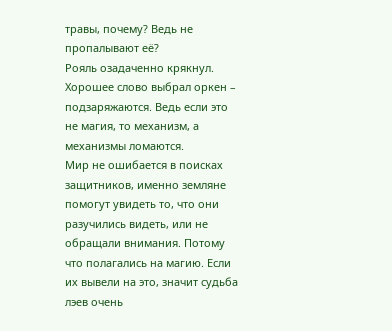травы, почему? Ведь не пропалывают её?
Рояль озадаченно крякнул. Хорошее слово выбрал оркен – подзаряжаются. Ведь если это не магия, то механизм, а механизмы ломаются.
Мир не ошибается в поисках защитников, именно земляне помогут увидеть то, что они разучились видеть, или не обращали внимания. Потому что полагались на магию. Если их вывели на это, значит судьба лэев очень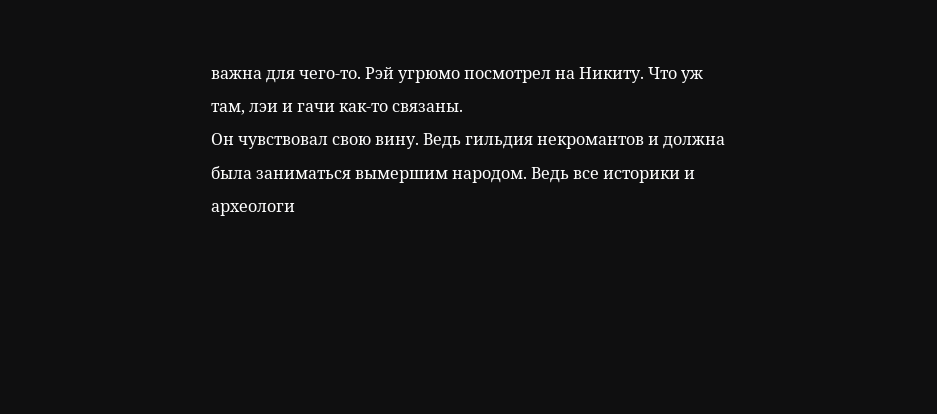важна для чего-то. Рэй угрюмо посмотрел на Никиту. Что уж там, лэи и гачи как-то связаны.
Он чувствовал свою вину. Ведь гильдия некромантов и должна была заниматься вымершим народом. Ведь все историки и археологи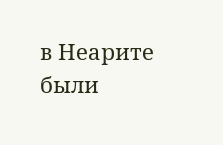в Неарите были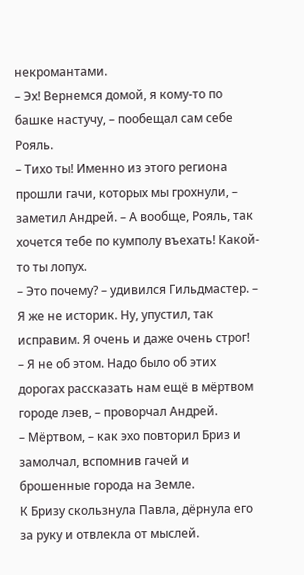некромантами.
– Эх! Вернемся домой, я кому-то по башке настучу, – пообещал сам себе Рояль.
– Тихо ты! Именно из этого региона прошли гачи, которых мы грохнули, – заметил Андрей. – А вообще, Рояль, так хочется тебе по кумполу въехать! Какой-то ты лопух.
– Это почему? – удивился Гильдмастер. – Я же не историк. Ну, упустил, так исправим. Я очень и даже очень строг!
– Я не об этом. Надо было об этих дорогах рассказать нам ещё в мёртвом городе лэев, – проворчал Андрей.
– Мёртвом, – как эхо повторил Бриз и замолчал, вспомнив гачей и брошенные города на Земле.
К Бризу скользнула Павла, дёрнула его за руку и отвлекла от мыслей.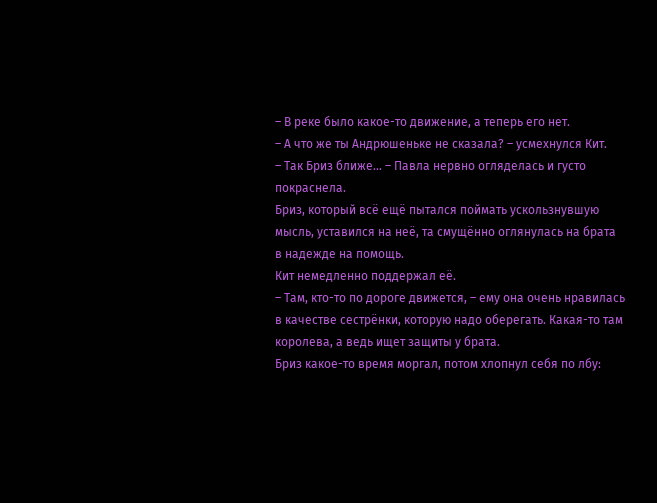– В реке было какое-то движение, а теперь его нет.
– А что же ты Андрюшеньке не сказала? – усмехнулся Кит.
– Так Бриз ближе… – Павла нервно огляделась и густо покраснела.
Бриз, который всё ещё пытался поймать ускользнувшую мысль, уставился на неё, та смущённо оглянулась на брата в надежде на помощь.
Кит немедленно поддержал её.
– Там, кто-то по дороге движется, – ему она очень нравилась в качестве сестрёнки, которую надо оберегать. Какая-то там королева, а ведь ищет защиты у брата.
Бриз какое-то время моргал, потом хлопнул себя по лбу: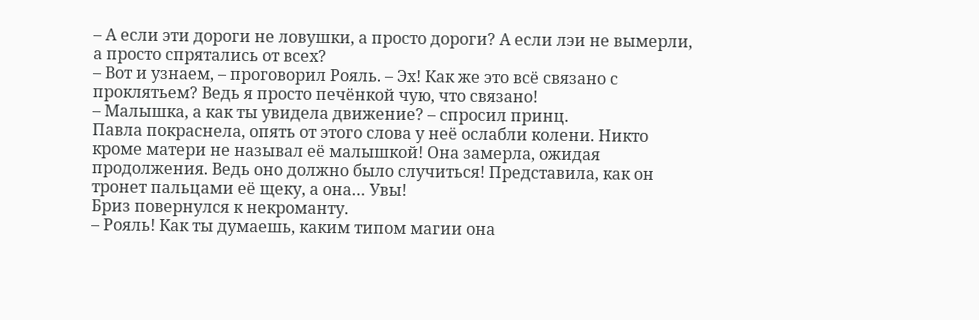– А если эти дороги не ловушки, а просто дороги? А если лэи не вымерли, а просто спрятались от всех?
– Вот и узнаем, – проговорил Рояль. – Эх! Как же это всё связано с проклятьем? Ведь я просто печёнкой чую, что связано!
– Малышка, а как ты увидела движение? – спросил принц.
Павла покраснела, опять от этого слова у неё ослабли колени. Никто кроме матери не называл её малышкой! Она замерла, ожидая продолжения. Ведь оно должно было случиться! Представила, как он тронет пальцами её щеку, а она… Увы!
Бриз повернулся к некроманту.
– Рояль! Как ты думаешь, каким типом магии она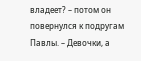владеет? – потом он повернулся к подругам Павлы. – Девочки, а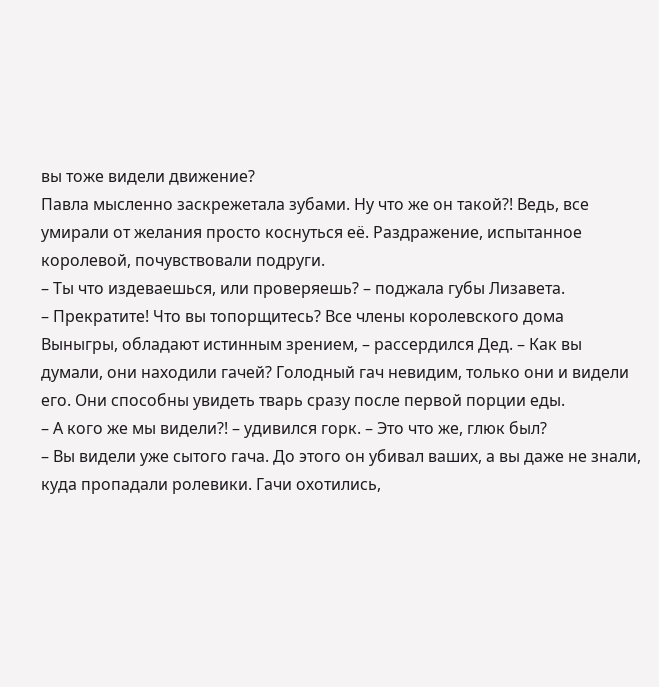вы тоже видели движение?
Павла мысленно заскрежетала зубами. Ну что же он такой?! Ведь, все умирали от желания просто коснуться её. Раздражение, испытанное королевой, почувствовали подруги.
– Ты что издеваешься, или проверяешь? – поджала губы Лизавета.
– Прекратите! Что вы топорщитесь? Все члены королевского дома Выныгры, обладают истинным зрением, – рассердился Дед. – Как вы думали, они находили гачей? Голодный гач невидим, только они и видели его. Они способны увидеть тварь сразу после первой порции еды.
– А кого же мы видели?! – удивился горк. – Это что же, глюк был?
– Вы видели уже сытого гача. До этого он убивал ваших, а вы даже не знали, куда пропадали ролевики. Гачи охотились,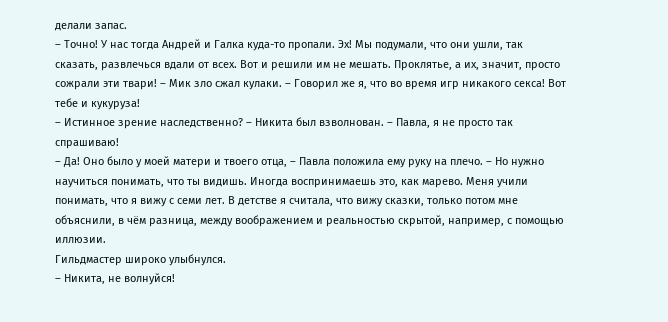делали запас.
– Точно! У нас тогда Андрей и Галка куда-то пропали. Эх! Мы подумали, что они ушли, так сказать, развлечься вдали от всех. Вот и решили им не мешать. Проклятье, а их, значит, просто сожрали эти твари! – Мик зло сжал кулаки. – Говорил же я, что во время игр никакого секса! Вот тебе и кукуруза!
– Истинное зрение наследственно? – Никита был взволнован. – Павла, я не просто так спрашиваю!
– Да! Оно было у моей матери и твоего отца, – Павла положила ему руку на плечо. – Но нужно научиться понимать, что ты видишь. Иногда воспринимаешь это, как марево. Меня учили понимать, что я вижу с семи лет. В детстве я считала, что вижу сказки, только потом мне объяснили, в чём разница, между воображением и реальностью скрытой, например, с помощью иллюзии.
Гильдмастер широко улыбнулся.
– Никита, не волнуйся!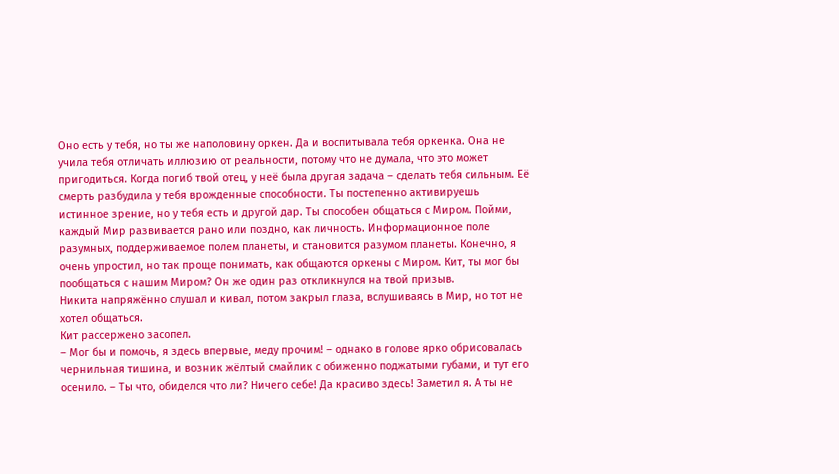Оно есть у тебя, но ты же наполовину оркен. Да и воспитывала тебя оркенка. Она не учила тебя отличать иллюзию от реальности, потому что не думала, что это может пригодиться. Когда погиб твой отец, у неё была другая задача – сделать тебя сильным. Её смерть разбудила у тебя врожденные способности. Ты постепенно активируешь истинное зрение, но у тебя есть и другой дар. Ты способен общаться с Миром. Пойми, каждый Мир развивается рано или поздно, как личность. Информационное поле разумных, поддерживаемое полем планеты, и становится разумом планеты. Конечно, я очень упростил, но так проще понимать, как общаются оркены с Миром. Кит, ты мог бы пообщаться с нашим Миром? Он же один раз откликнулся на твой призыв.
Никита напряжённо слушал и кивал, потом закрыл глаза, вслушиваясь в Мир, но тот не хотел общаться.
Кит рассержено засопел.
– Мог бы и помочь, я здесь впервые, меду прочим! – однако в голове ярко обрисовалась чернильная тишина, и возник жёлтый смайлик с обиженно поджатыми губами, и тут его осенило. – Ты что, обиделся что ли? Ничего себе! Да красиво здесь! Заметил я. А ты не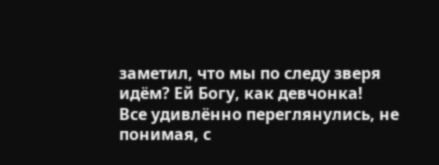заметил, что мы по следу зверя идём? Ей Богу, как девчонка!
Все удивлённо переглянулись, не понимая, с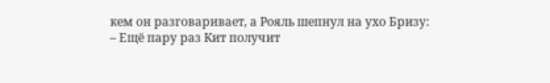кем он разговаривает, а Рояль шепнул на ухо Бризу:
– Ещё пару раз Кит получит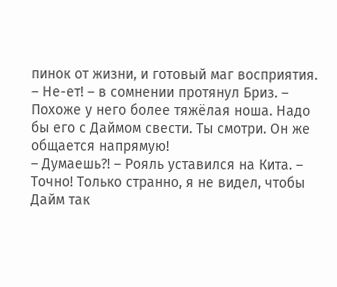пинок от жизни, и готовый маг восприятия.
– Не-ет! – в сомнении протянул Бриз. – Похоже у него более тяжёлая ноша. Надо бы его с Даймом свести. Ты смотри. Он же общается напрямую!
– Думаешь?! – Рояль уставился на Кита. – Точно! Только странно, я не видел, чтобы Дайм так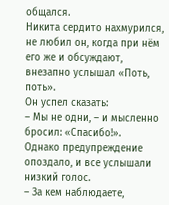общался.
Никита сердито нахмурился, не любил он, когда при нём его же и обсуждают, внезапно услышал «Поть, поть».
Он успел сказать:
– Мы не одни, – и мысленно бросил: «Спасибо!».
Однако предупреждение опоздало, и все услышали низкий голос.
– За кем наблюдаете,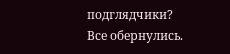подглядчики?
Все обернулись.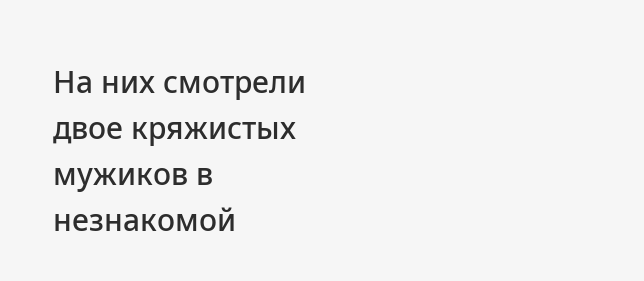На них смотрели двое кряжистых мужиков в незнакомой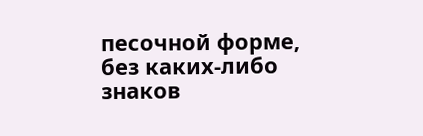песочной форме, без каких-либо знаков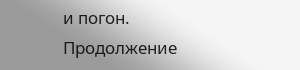и погон.
Продолжение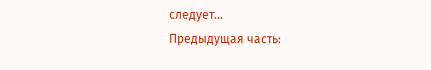следует…
Предыдущая часть: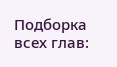Подборка всех глав: